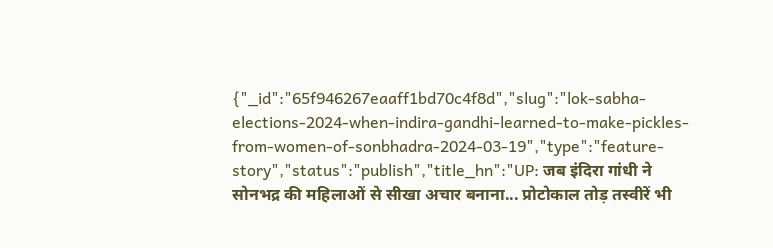{"_id":"65f946267eaaff1bd70c4f8d","slug":"lok-sabha-elections-2024-when-indira-gandhi-learned-to-make-pickles-from-women-of-sonbhadra-2024-03-19","type":"feature-story","status":"publish","title_hn":"UP: जब इंदिरा गांधी ने सोनभद्र की महिलाओं से सीखा अचार बनाना... प्रोटोकाल तोड़ तस्वीरें भी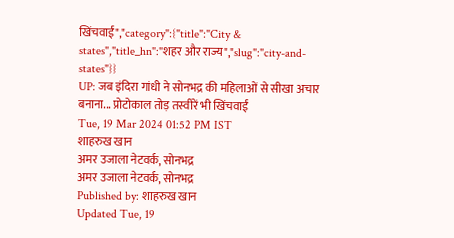खिंचवाईं","category":{"title":"City & states","title_hn":"शहर और राज्य","slug":"city-and-states"}}
UP: जब इंदिरा गांधी ने सोनभद्र की महिलाओं से सीखा अचार बनाना... प्रोटोकाल तोड़ तस्वीरें भी खिंचवाईं
Tue, 19 Mar 2024 01:52 PM IST
शाहरुख खान
अमर उजाला नेटवर्क, सोनभद्र
अमर उजाला नेटवर्क, सोनभद्र
Published by: शाहरुख खान
Updated Tue, 19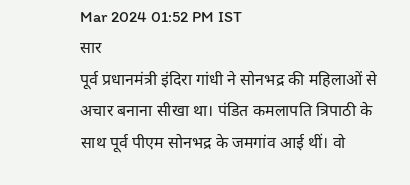Mar 2024 01:52 PM IST
सार
पूर्व प्रधानमंत्री इंदिरा गांधी ने सोनभद्र की महिलाओं से अचार बनाना सीखा था। पंडित कमलापति त्रिपाठी के साथ पूर्व पीएम सोनभद्र के जमगांव आई थीं। वो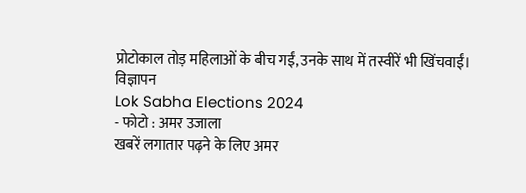प्रोटोकाल तोड़ महिलाओं के बीच गईं, उनके साथ में तस्वीरें भी खिंचवाईं।
विज्ञापन
Lok Sabha Elections 2024
- फोटो : अमर उजाला
खबरें लगातार पढ़ने के लिए अमर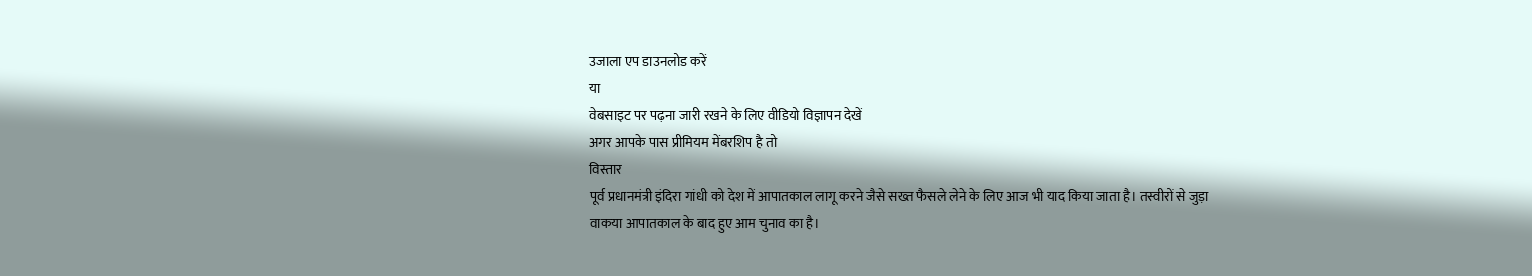उजाला एप डाउनलोड करें
या
वेबसाइट पर पढ़ना जारी रखने के लिए वीडियो विज्ञापन देखें
अगर आपके पास प्रीमियम मेंबरशिप है तो
विस्तार
पूर्व प्रधानमंत्री इंदिरा गांधी को देश में आपातकाल लागू करने जैसे सख्त फैसले लेने के लिए आज भी याद किया जाता है। तस्वीरों से जुड़ा वाकया आपातकाल के बाद हुए आम चुनाव का है।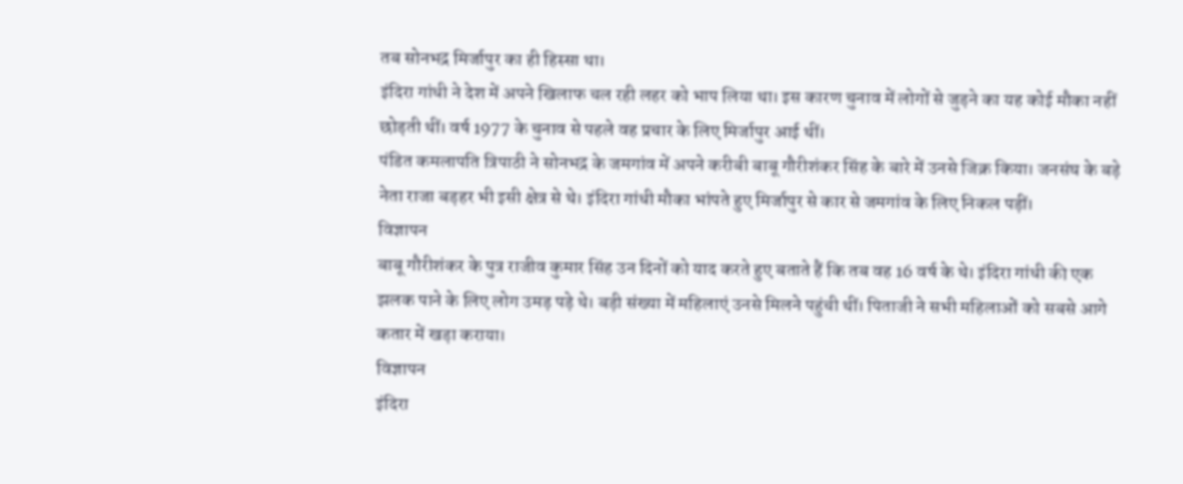तब सोनभद्र मिर्जापुर का ही हिस्सा था।
इंदिरा गांधी ने देश में अपने खिलाफ चल रही लहर को भाप लिया था। इस कारण चुनाव में लोगों से जुड़ने का यह कोई मौका नहीं छोड़ती थीं। वर्ष 1977 के चुनाव से पहले वह प्रचार के लिए मिर्जापुर आई थीं।
पंडित कमलापति त्रिपाठी ने सोनभद्र के जमगांव में अपने करीबी बाबू गौरीशंकर सिंह के बारे में उनसे जिक्र किया। जनसंघ के बड़े नेता राजा बड़हर भी इसी क्षेत्र से थे। इंदिरा गांधी मौका भांपते हुए मिर्जापुर से कार से जमगांव के लिए निकल पड़ीं।
विज्ञापन
बाबू गौरीशंकर के पुत्र राजीव कुमार सिंह उन दिनों को याद करते हुए बताते हैं कि तब वह 16 वर्ष के थे। इंदिरा गांधी की एक झलक पाने के लिए लोग उमड़ पड़े थे। बड़ी संख्या में महिलाएं उनसे मिलने पहुंची थीं। पिताजी ने सभी महिलाओं को सबसे आगे कतार में खड़ा कराया।
विज्ञापन
इंदिरा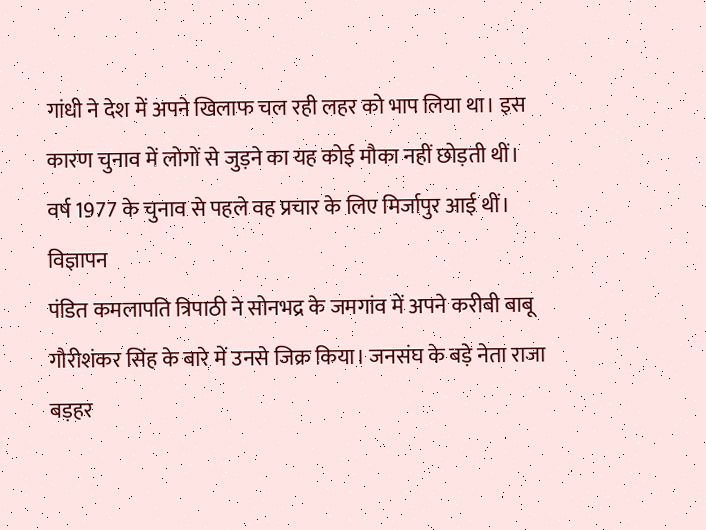गांधी ने देश में अपने खिलाफ चल रही लहर को भाप लिया था। इस कारण चुनाव में लोगों से जुड़ने का यह कोई मौका नहीं छोड़ती थीं। वर्ष 1977 के चुनाव से पहले वह प्रचार के लिए मिर्जापुर आई थीं।
विज्ञापन
पंडित कमलापति त्रिपाठी ने सोनभद्र के जमगांव में अपने करीबी बाबू गौरीशंकर सिंह के बारे में उनसे जिक्र किया। जनसंघ के बड़े नेता राजा बड़हर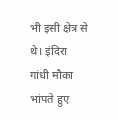भी इसी क्षेत्र से थे। इंदिरा गांधी मौका भांपते हुए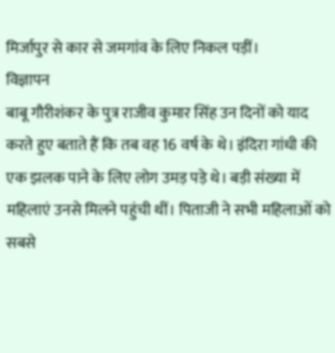मिर्जापुर से कार से जमगांव के लिए निकल पड़ीं।
विज्ञापन
बाबू गौरीशंकर के पुत्र राजीव कुमार सिंह उन दिनों को याद करते हुए बताते हैं कि तब वह 16 वर्ष के थे। इंदिरा गांधी की एक झलक पाने के लिए लोग उमड़ पड़े थे। बड़ी संख्या में महिलाएं उनसे मिलने पहुंची थीं। पिताजी ने सभी महिलाओं को सबसे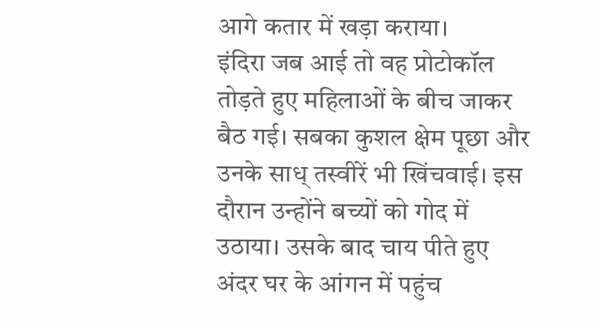आगे कतार में खड़ा कराया।
इंदिरा जब आई तो वह प्रोटोकॉल तोड़ते हुए महिलाओं के बीच जाकर बैठ गई। सबका कुशल क्षेम पूछा और उनके साध् तस्वीरें भी खिंचवाई। इस दौरान उन्होंने बच्यों को गोद में उठाया। उसके बाद चाय पीते हुए अंदर घर के आंगन में पहुंच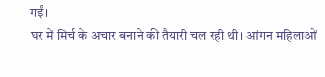गईं।
घर में मिर्च के अचार बनाने की तैयारी चल रही थी। आंगन महिलाओं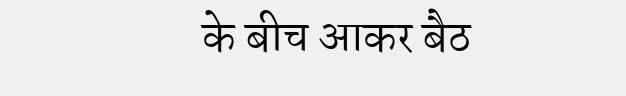के बीच आकर बैठ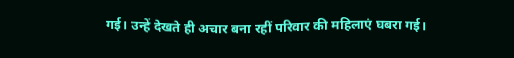गई। उन्हें देखते ही अचार बना रहीं परिवार की महिलाएं घबरा गई।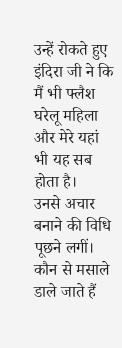उन्हें रोकते हुए इंदिरा जी ने कि मैं भी फ्लैश घरेलू महिला और मेरे यहां भी यह सब होता है।
उनसे अचार बनाने की विधि पूछने लगीं। कौन से मसाले डाले जाते हैं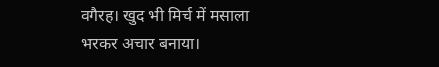वगैरह। खुद भी मिर्च में मसाला भरकर अचार बनाया।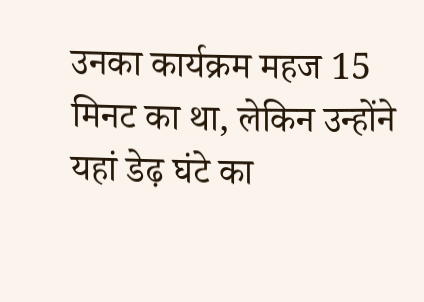उनका कार्यक्रम महज 15 मिनट का था, लेकिन उन्होंने यहां डेढ़ घंटे का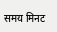समय मिनट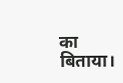का बिताया।